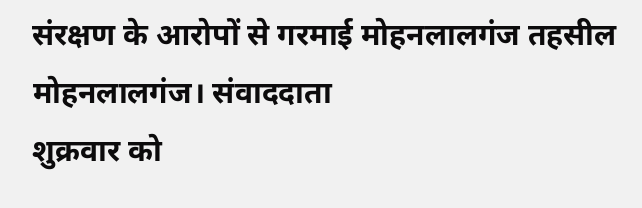संरक्षण के आरोपों से गरमाई मोहनलालगंज तहसील
मोहनलालगंज। संवाददाता
शुक्रवार को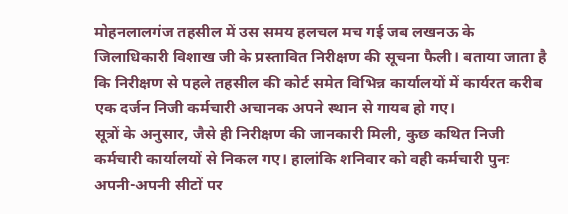मोहनलालगंज तहसील में उस समय हलचल मच गई जब लखनऊ के जिलाधिकारी विशाख जी के प्रस्तावित निरीक्षण की सूचना फैली। बताया जाता है कि निरीक्षण से पहले तहसील की कोर्ट समेत विभिन्न कार्यालयों में कार्यरत करीब एक दर्जन निजी कर्मचारी अचानक अपने स्थान से गायब हो गए।
सूत्रों के अनुसार, जैसे ही निरीक्षण की जानकारी मिली, कुछ कथित निजी कर्मचारी कार्यालयों से निकल गए। हालांकि शनिवार को वही कर्मचारी पुनः अपनी-अपनी सीटों पर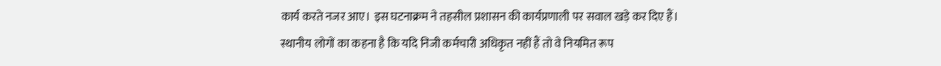कार्य करते नजर आए। इस घटनाक्रम ने तहसील प्रशासन की कार्यप्रणाली पर सवाल खड़े कर दिए हैं।
स्थानीय लोगों का कहना है कि यदि निजी कर्मचारी अधिकृत नहीं हैं तो वे नियमित रूप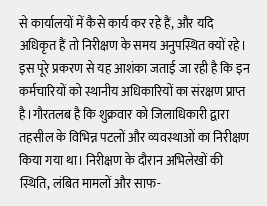से कार्यालयों में कैसे कार्य कर रहे हैं, और यदि अधिकृत हैं तो निरीक्षण के समय अनुपस्थित क्यों रहे। इस पूरे प्रकरण से यह आशंका जताई जा रही है कि इन कर्मचारियों को स्थानीय अधिकारियों का संरक्षण प्राप्त है।गौरतलब है कि शुक्रवार को जिलाधिकारी द्वारा तहसील के विभिन्न पटलों और व्यवस्थाओं का निरीक्षण किया गया था। निरीक्षण के दौरान अभिलेखों की स्थिति, लंबित मामलों और साफ-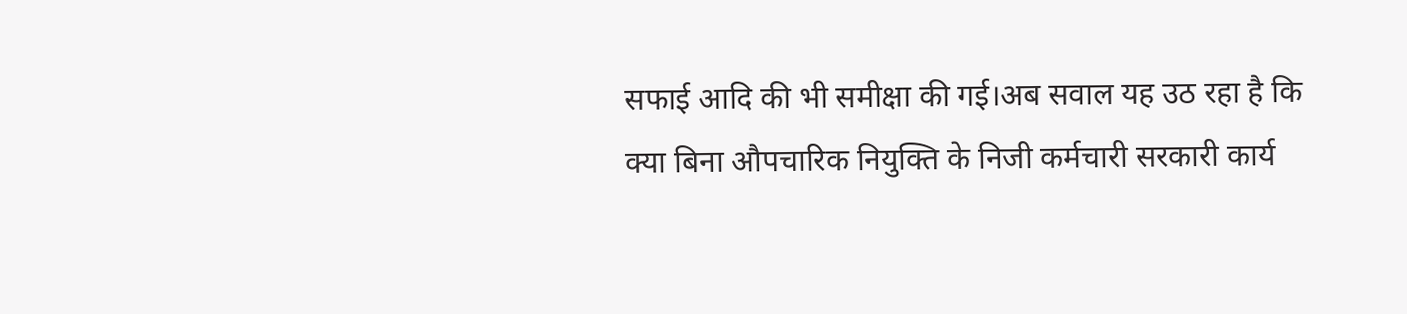सफाई आदि की भी समीक्षा की गई।अब सवाल यह उठ रहा है कि क्या बिना औपचारिक नियुक्ति के निजी कर्मचारी सरकारी कार्य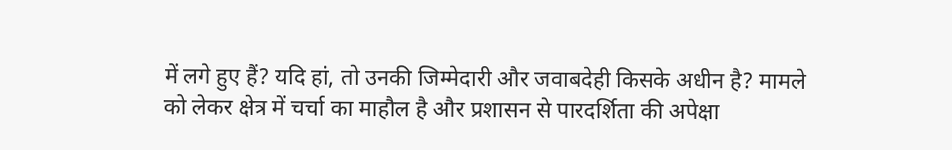में लगे हुए हैं? यदि हां, तो उनकी जिम्मेदारी और जवाबदेही किसके अधीन है? मामले को लेकर क्षेत्र में चर्चा का माहौल है और प्रशासन से पारदर्शिता की अपेक्षा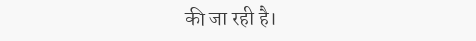की जा रही है।